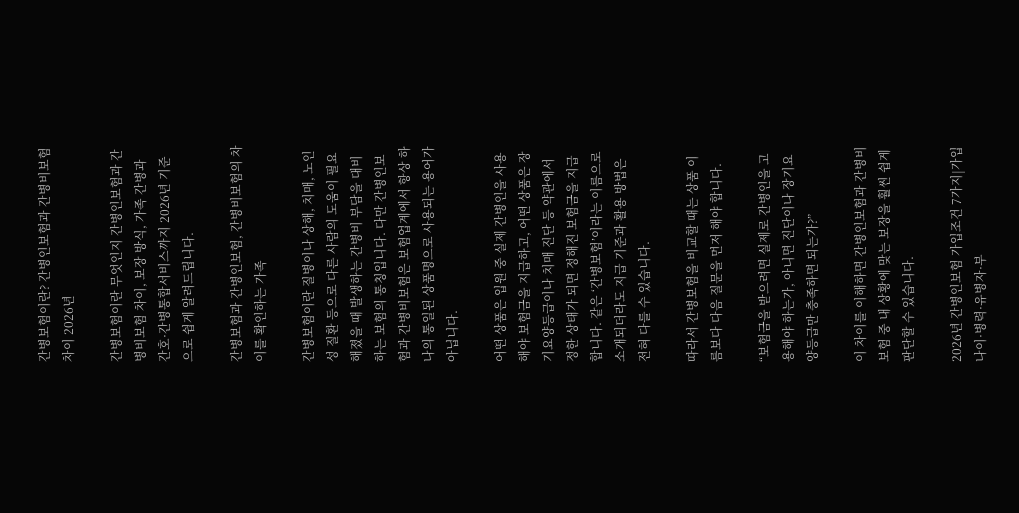간병보험이란? 간병인보험과 간병비보험 차이 2026년

간병보험이란 무엇인지 간병인보험과 간병비보험 차이, 보장 방식, 가족 간병과 간호·간병통합서비스까지 2026년 기준으로 쉽게 알려드립니다.

간병보험과 간병인보험, 간병비보험의 차이를 확인하는 가족

간병보험이란 질병이나 상해, 치매, 노인성 질환 등으로 다른 사람의 도움이 필요해졌을 때 발생하는 간병비 부담을 대비하는 보험의 통칭입니다. 다만 간병인보험과 간병비보험은 보험업계에서 항상 하나의 통일된 상품명으로 사용되는 용어가 아닙니다.

어떤 상품은 입원 중 실제 간병인을 사용해야 보험금을 지급하고, 어떤 상품은 장기요양등급이나 치매 진단 등 약관에서 정한 상태가 되면 정해진 보험금을 지급합니다. 같은 ‘간병보험’이라는 이름으로 소개되더라도 지급 기준과 활용 방법은 전혀 다를 수 있습니다.

따라서 간병보험을 비교할 때는 상품 이름보다 다음 질문을 먼저 해야 합니다.

“보험금을 받으려면 실제로 간병인을 고용해야 하는가, 아니면 진단이나 장기요양등급만 충족하면 되는가?”

이 차이를 이해하면 간병인보험과 간병비보험 중 내 상황에 맞는 보장을 훨씬 쉽게 판단할 수 있습니다.

2026년 간병인보험 가입조건 7가지|가입 나이·병력·유병자·부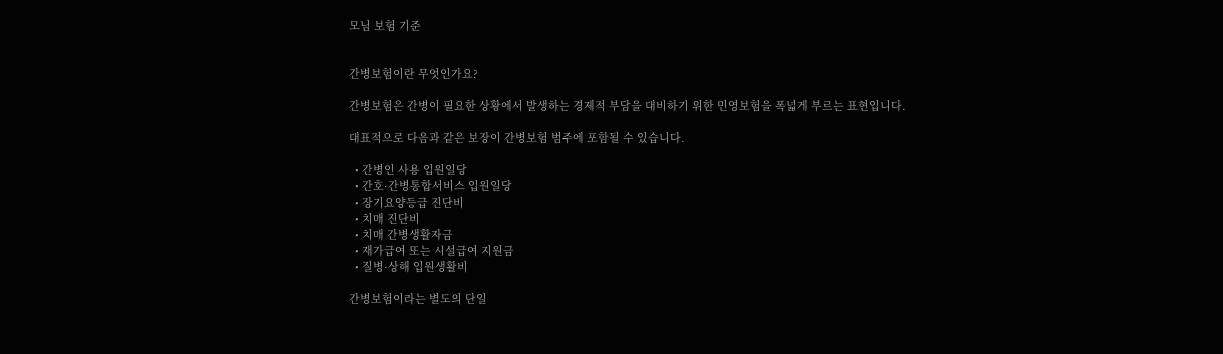모님 보험 기준


간병보험이란 무엇인가요?

간병보험은 간병이 필요한 상황에서 발생하는 경제적 부담을 대비하기 위한 민영보험을 폭넓게 부르는 표현입니다.

대표적으로 다음과 같은 보장이 간병보험 범주에 포함될 수 있습니다.

  • 간병인 사용 입원일당
  • 간호·간병통합서비스 입원일당
  • 장기요양등급 진단비
  • 치매 진단비
  • 치매 간병생활자금
  • 재가급여 또는 시설급여 지원금
  • 질병·상해 입원생활비

간병보험이라는 별도의 단일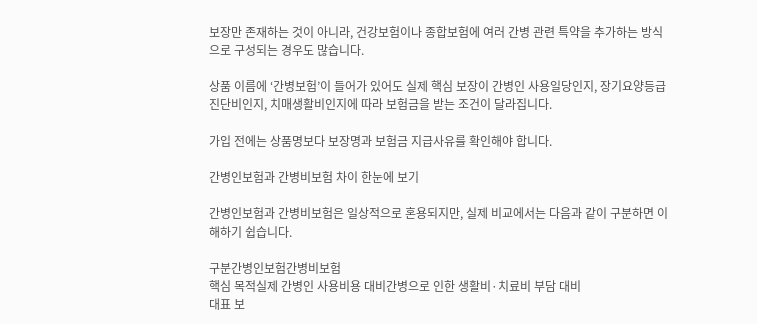보장만 존재하는 것이 아니라, 건강보험이나 종합보험에 여러 간병 관련 특약을 추가하는 방식으로 구성되는 경우도 많습니다.

상품 이름에 ‘간병보험’이 들어가 있어도 실제 핵심 보장이 간병인 사용일당인지, 장기요양등급 진단비인지, 치매생활비인지에 따라 보험금을 받는 조건이 달라집니다.

가입 전에는 상품명보다 보장명과 보험금 지급사유를 확인해야 합니다.

간병인보험과 간병비보험 차이 한눈에 보기

간병인보험과 간병비보험은 일상적으로 혼용되지만, 실제 비교에서는 다음과 같이 구분하면 이해하기 쉽습니다.

구분간병인보험간병비보험
핵심 목적실제 간병인 사용비용 대비간병으로 인한 생활비·치료비 부담 대비
대표 보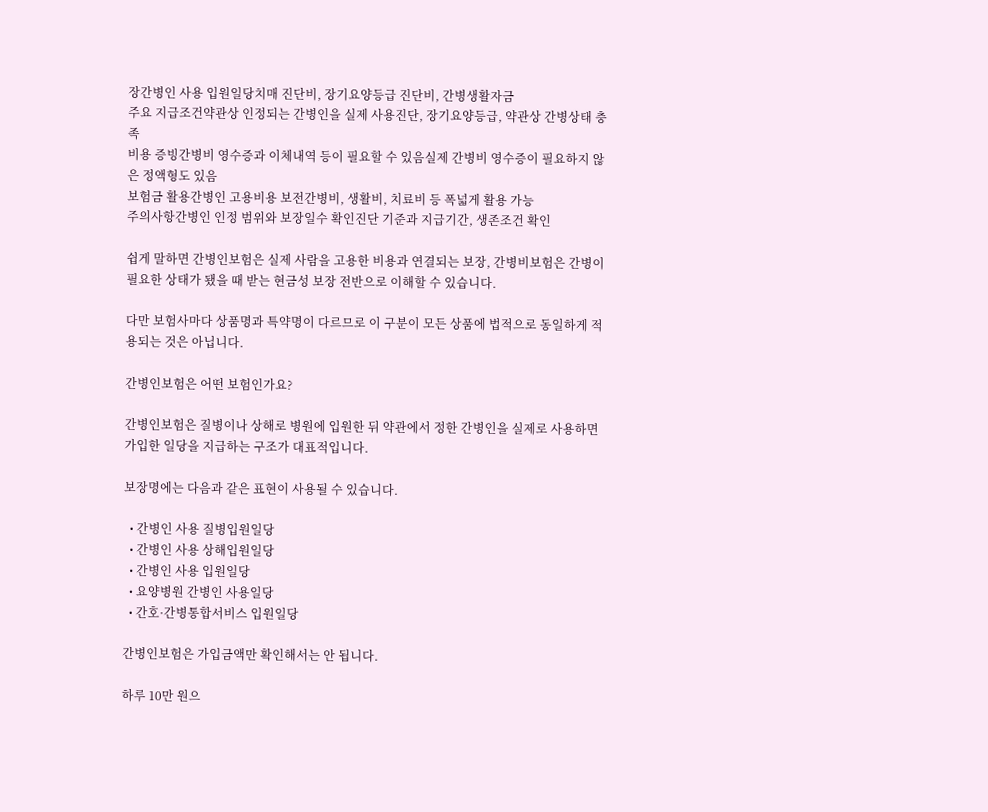장간병인 사용 입원일당치매 진단비, 장기요양등급 진단비, 간병생활자금
주요 지급조건약관상 인정되는 간병인을 실제 사용진단, 장기요양등급, 약관상 간병상태 충족
비용 증빙간병비 영수증과 이체내역 등이 필요할 수 있음실제 간병비 영수증이 필요하지 않은 정액형도 있음
보험금 활용간병인 고용비용 보전간병비, 생활비, 치료비 등 폭넓게 활용 가능
주의사항간병인 인정 범위와 보장일수 확인진단 기준과 지급기간, 생존조건 확인

쉽게 말하면 간병인보험은 실제 사람을 고용한 비용과 연결되는 보장, 간병비보험은 간병이 필요한 상태가 됐을 때 받는 현금성 보장 전반으로 이해할 수 있습니다.

다만 보험사마다 상품명과 특약명이 다르므로 이 구분이 모든 상품에 법적으로 동일하게 적용되는 것은 아닙니다.

간병인보험은 어떤 보험인가요?

간병인보험은 질병이나 상해로 병원에 입원한 뒤 약관에서 정한 간병인을 실제로 사용하면 가입한 일당을 지급하는 구조가 대표적입니다.

보장명에는 다음과 같은 표현이 사용될 수 있습니다.

  • 간병인 사용 질병입원일당
  • 간병인 사용 상해입원일당
  • 간병인 사용 입원일당
  • 요양병원 간병인 사용일당
  • 간호·간병통합서비스 입원일당

간병인보험은 가입금액만 확인해서는 안 됩니다.

하루 10만 원으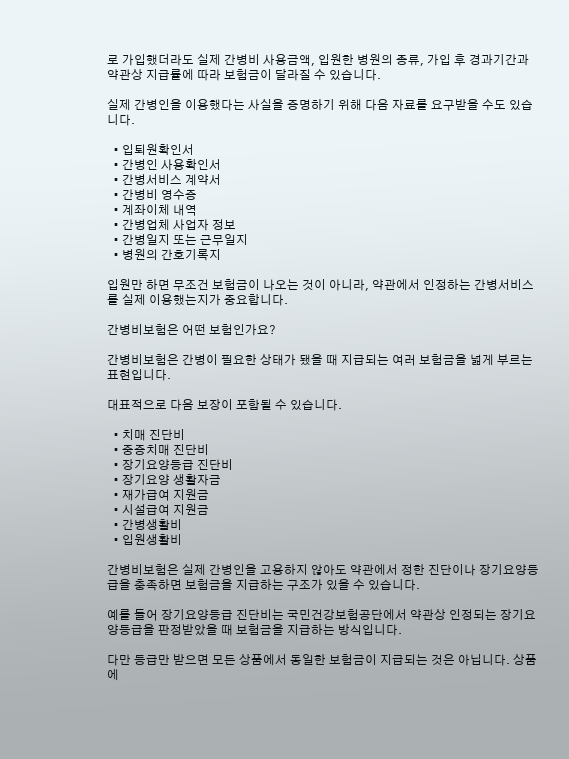로 가입했더라도 실제 간병비 사용금액, 입원한 병원의 종류, 가입 후 경과기간과 약관상 지급률에 따라 보험금이 달라질 수 있습니다.

실제 간병인을 이용했다는 사실을 증명하기 위해 다음 자료를 요구받을 수도 있습니다.

  • 입퇴원확인서
  • 간병인 사용확인서
  • 간병서비스 계약서
  • 간병비 영수증
  • 계좌이체 내역
  • 간병업체 사업자 정보
  • 간병일지 또는 근무일지
  • 병원의 간호기록지

입원만 하면 무조건 보험금이 나오는 것이 아니라, 약관에서 인정하는 간병서비스를 실제 이용했는지가 중요합니다.

간병비보험은 어떤 보험인가요?

간병비보험은 간병이 필요한 상태가 됐을 때 지급되는 여러 보험금을 넓게 부르는 표현입니다.

대표적으로 다음 보장이 포함될 수 있습니다.

  • 치매 진단비
  • 중증치매 진단비
  • 장기요양등급 진단비
  • 장기요양 생활자금
  • 재가급여 지원금
  • 시설급여 지원금
  • 간병생활비
  • 입원생활비

간병비보험은 실제 간병인을 고용하지 않아도 약관에서 정한 진단이나 장기요양등급을 충족하면 보험금을 지급하는 구조가 있을 수 있습니다.

예를 들어 장기요양등급 진단비는 국민건강보험공단에서 약관상 인정되는 장기요양등급을 판정받았을 때 보험금을 지급하는 방식입니다.

다만 등급만 받으면 모든 상품에서 동일한 보험금이 지급되는 것은 아닙니다. 상품에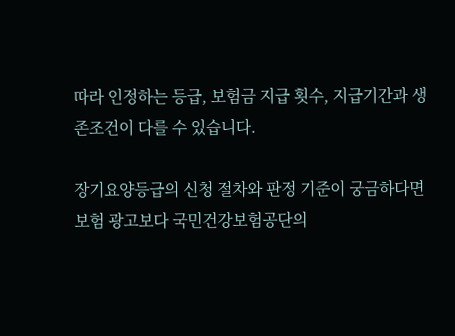따라 인정하는 등급, 보험금 지급 횟수, 지급기간과 생존조건이 다를 수 있습니다.

장기요양등급의 신청 절차와 판정 기준이 궁금하다면 보험 광고보다 국민건강보험공단의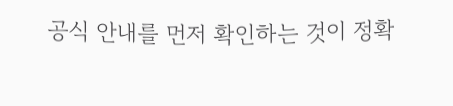공식 안내를 먼저 확인하는 것이 정확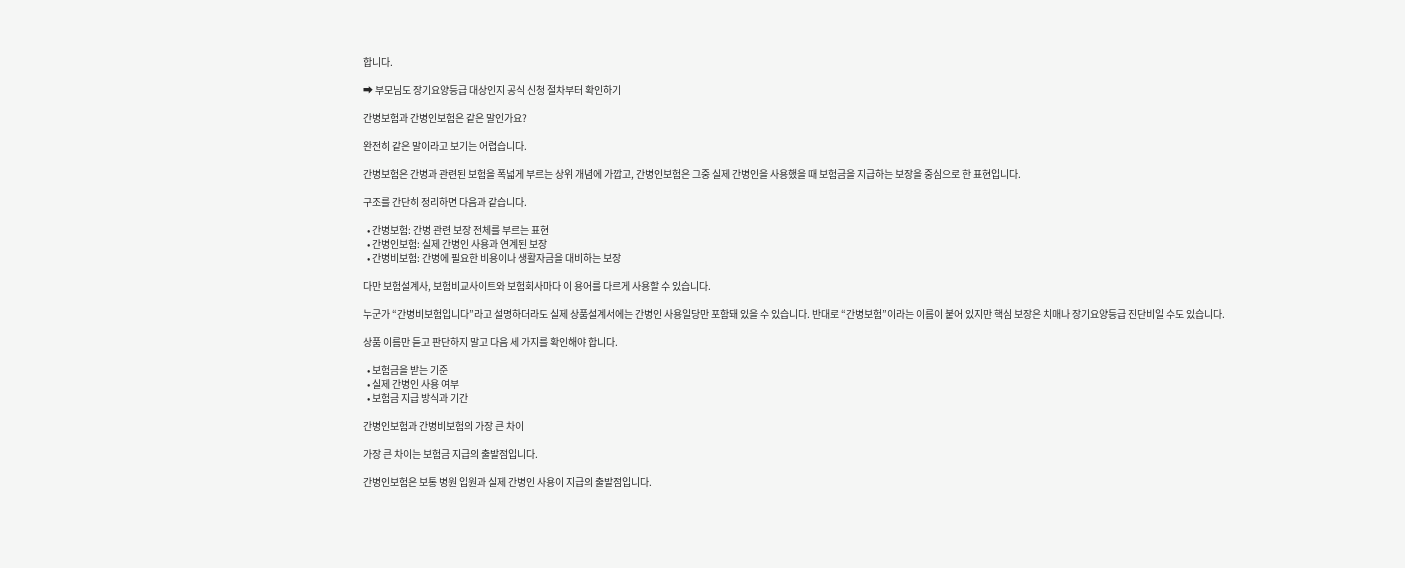합니다.

➡ 부모님도 장기요양등급 대상인지 공식 신청 절차부터 확인하기

간병보험과 간병인보험은 같은 말인가요?

완전히 같은 말이라고 보기는 어렵습니다.

간병보험은 간병과 관련된 보험을 폭넓게 부르는 상위 개념에 가깝고, 간병인보험은 그중 실제 간병인을 사용했을 때 보험금을 지급하는 보장을 중심으로 한 표현입니다.

구조를 간단히 정리하면 다음과 같습니다.

  • 간병보험: 간병 관련 보장 전체를 부르는 표현
  • 간병인보험: 실제 간병인 사용과 연계된 보장
  • 간병비보험: 간병에 필요한 비용이나 생활자금을 대비하는 보장

다만 보험설계사, 보험비교사이트와 보험회사마다 이 용어를 다르게 사용할 수 있습니다.

누군가 “간병비보험입니다”라고 설명하더라도 실제 상품설계서에는 간병인 사용일당만 포함돼 있을 수 있습니다. 반대로 “간병보험”이라는 이름이 붙어 있지만 핵심 보장은 치매나 장기요양등급 진단비일 수도 있습니다.

상품 이름만 듣고 판단하지 말고 다음 세 가지를 확인해야 합니다.

  • 보험금을 받는 기준
  • 실제 간병인 사용 여부
  • 보험금 지급 방식과 기간

간병인보험과 간병비보험의 가장 큰 차이

가장 큰 차이는 보험금 지급의 출발점입니다.

간병인보험은 보통 병원 입원과 실제 간병인 사용이 지급의 출발점입니다.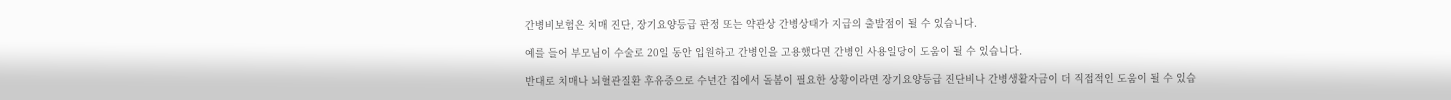간병비보험은 치매 진단, 장기요양등급 판정 또는 약관상 간병상태가 지급의 출발점이 될 수 있습니다.

예를 들어 부모님이 수술로 20일 동안 입원하고 간병인을 고용했다면 간병인 사용일당이 도움이 될 수 있습니다.

반대로 치매나 뇌혈관질환 후유증으로 수년간 집에서 돌봄이 필요한 상황이라면 장기요양등급 진단비나 간병생활자금이 더 직접적인 도움이 될 수 있습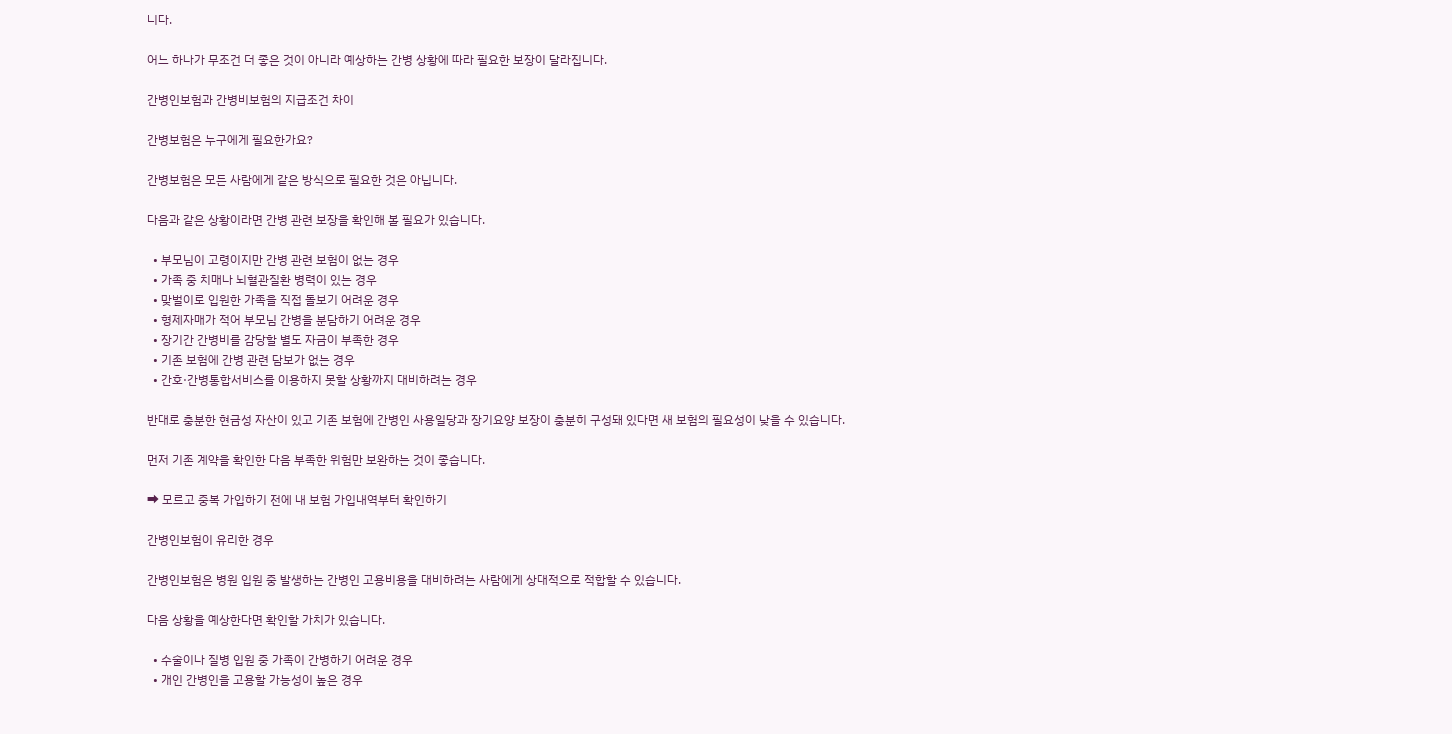니다.

어느 하나가 무조건 더 좋은 것이 아니라 예상하는 간병 상황에 따라 필요한 보장이 달라집니다.

간병인보험과 간병비보험의 지급조건 차이

간병보험은 누구에게 필요한가요?

간병보험은 모든 사람에게 같은 방식으로 필요한 것은 아닙니다.

다음과 같은 상황이라면 간병 관련 보장을 확인해 볼 필요가 있습니다.

  • 부모님이 고령이지만 간병 관련 보험이 없는 경우
  • 가족 중 치매나 뇌혈관질환 병력이 있는 경우
  • 맞벌이로 입원한 가족을 직접 돌보기 어려운 경우
  • 형제자매가 적어 부모님 간병을 분담하기 어려운 경우
  • 장기간 간병비를 감당할 별도 자금이 부족한 경우
  • 기존 보험에 간병 관련 담보가 없는 경우
  • 간호·간병통합서비스를 이용하지 못할 상황까지 대비하려는 경우

반대로 충분한 현금성 자산이 있고 기존 보험에 간병인 사용일당과 장기요양 보장이 충분히 구성돼 있다면 새 보험의 필요성이 낮을 수 있습니다.

먼저 기존 계약을 확인한 다음 부족한 위험만 보완하는 것이 좋습니다.

➡ 모르고 중복 가입하기 전에 내 보험 가입내역부터 확인하기

간병인보험이 유리한 경우

간병인보험은 병원 입원 중 발생하는 간병인 고용비용을 대비하려는 사람에게 상대적으로 적합할 수 있습니다.

다음 상황을 예상한다면 확인할 가치가 있습니다.

  • 수술이나 질병 입원 중 가족이 간병하기 어려운 경우
  • 개인 간병인을 고용할 가능성이 높은 경우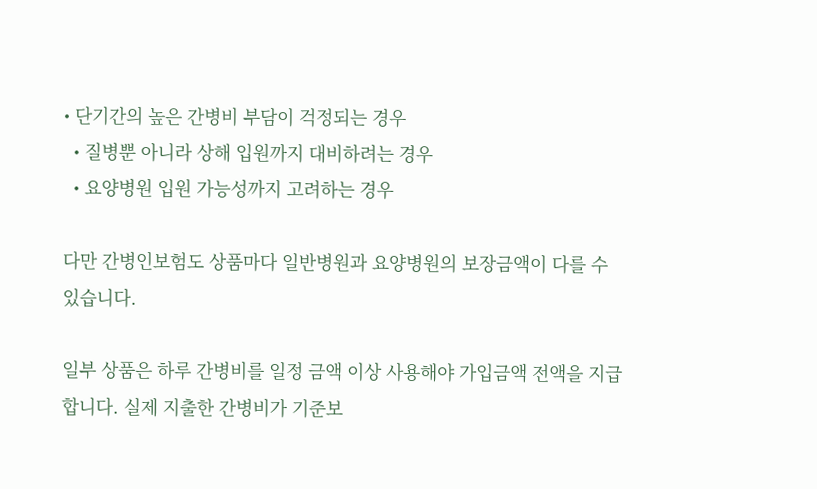• 단기간의 높은 간병비 부담이 걱정되는 경우
  • 질병뿐 아니라 상해 입원까지 대비하려는 경우
  • 요양병원 입원 가능성까지 고려하는 경우

다만 간병인보험도 상품마다 일반병원과 요양병원의 보장금액이 다를 수 있습니다.

일부 상품은 하루 간병비를 일정 금액 이상 사용해야 가입금액 전액을 지급합니다. 실제 지출한 간병비가 기준보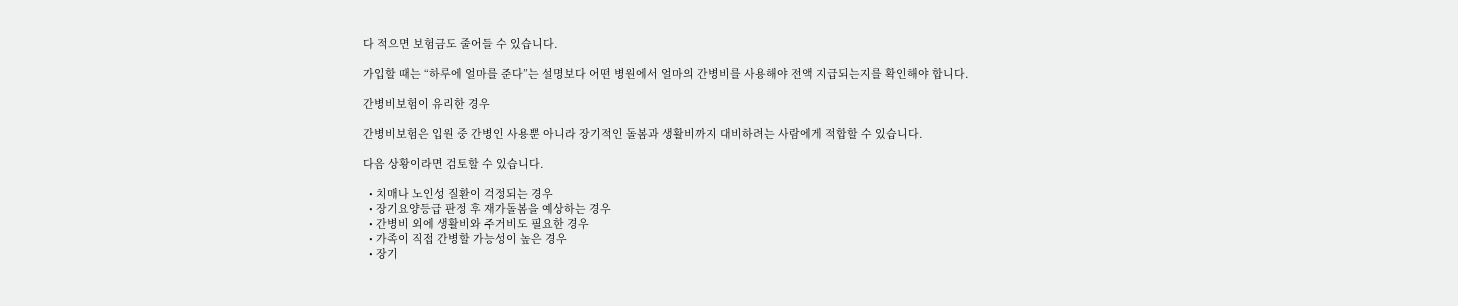다 적으면 보험금도 줄어들 수 있습니다.

가입할 때는 “하루에 얼마를 준다”는 설명보다 어떤 병원에서 얼마의 간병비를 사용해야 전액 지급되는지를 확인해야 합니다.

간병비보험이 유리한 경우

간병비보험은 입원 중 간병인 사용뿐 아니라 장기적인 돌봄과 생활비까지 대비하려는 사람에게 적합할 수 있습니다.

다음 상황이라면 검토할 수 있습니다.

  • 치매나 노인성 질환이 걱정되는 경우
  • 장기요양등급 판정 후 재가돌봄을 예상하는 경우
  • 간병비 외에 생활비와 주거비도 필요한 경우
  • 가족이 직접 간병할 가능성이 높은 경우
  • 장기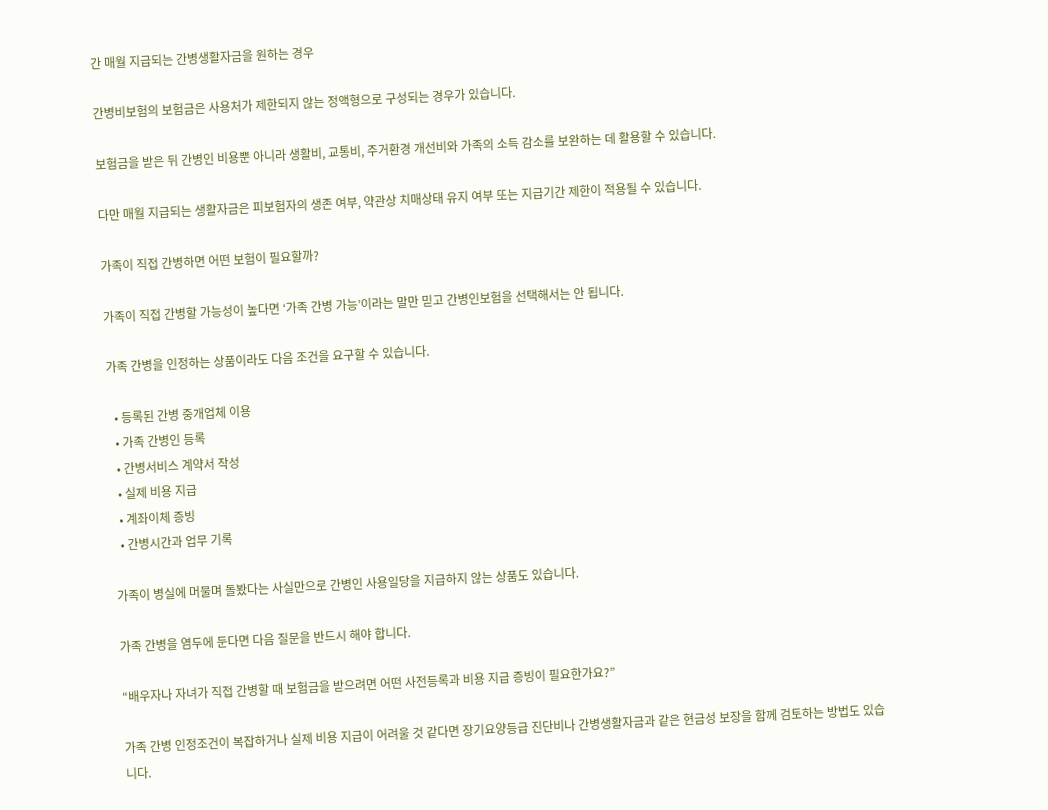간 매월 지급되는 간병생활자금을 원하는 경우

간병비보험의 보험금은 사용처가 제한되지 않는 정액형으로 구성되는 경우가 있습니다.

보험금을 받은 뒤 간병인 비용뿐 아니라 생활비, 교통비, 주거환경 개선비와 가족의 소득 감소를 보완하는 데 활용할 수 있습니다.

다만 매월 지급되는 생활자금은 피보험자의 생존 여부, 약관상 치매상태 유지 여부 또는 지급기간 제한이 적용될 수 있습니다.

가족이 직접 간병하면 어떤 보험이 필요할까?

가족이 직접 간병할 가능성이 높다면 ‘가족 간병 가능’이라는 말만 믿고 간병인보험을 선택해서는 안 됩니다.

가족 간병을 인정하는 상품이라도 다음 조건을 요구할 수 있습니다.

  • 등록된 간병 중개업체 이용
  • 가족 간병인 등록
  • 간병서비스 계약서 작성
  • 실제 비용 지급
  • 계좌이체 증빙
  • 간병시간과 업무 기록

가족이 병실에 머물며 돌봤다는 사실만으로 간병인 사용일당을 지급하지 않는 상품도 있습니다.

가족 간병을 염두에 둔다면 다음 질문을 반드시 해야 합니다.

“배우자나 자녀가 직접 간병할 때 보험금을 받으려면 어떤 사전등록과 비용 지급 증빙이 필요한가요?”

가족 간병 인정조건이 복잡하거나 실제 비용 지급이 어려울 것 같다면 장기요양등급 진단비나 간병생활자금과 같은 현금성 보장을 함께 검토하는 방법도 있습니다.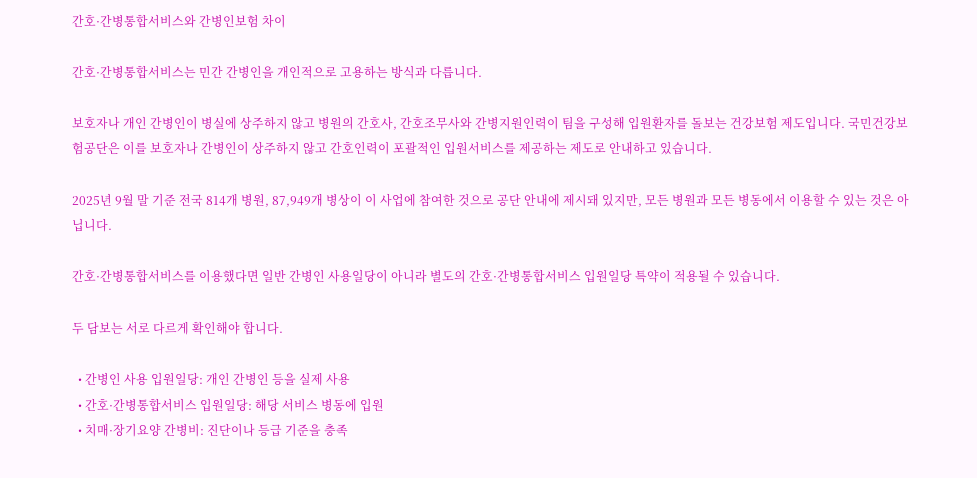간호·간병통합서비스와 간병인보험 차이

간호·간병통합서비스는 민간 간병인을 개인적으로 고용하는 방식과 다릅니다.

보호자나 개인 간병인이 병실에 상주하지 않고 병원의 간호사, 간호조무사와 간병지원인력이 팀을 구성해 입원환자를 돌보는 건강보험 제도입니다. 국민건강보험공단은 이를 보호자나 간병인이 상주하지 않고 간호인력이 포괄적인 입원서비스를 제공하는 제도로 안내하고 있습니다.

2025년 9월 말 기준 전국 814개 병원, 87,949개 병상이 이 사업에 참여한 것으로 공단 안내에 제시돼 있지만, 모든 병원과 모든 병동에서 이용할 수 있는 것은 아닙니다.

간호·간병통합서비스를 이용했다면 일반 간병인 사용일당이 아니라 별도의 간호·간병통합서비스 입원일당 특약이 적용될 수 있습니다.

두 담보는 서로 다르게 확인해야 합니다.

  • 간병인 사용 입원일당: 개인 간병인 등을 실제 사용
  • 간호·간병통합서비스 입원일당: 해당 서비스 병동에 입원
  • 치매·장기요양 간병비: 진단이나 등급 기준을 충족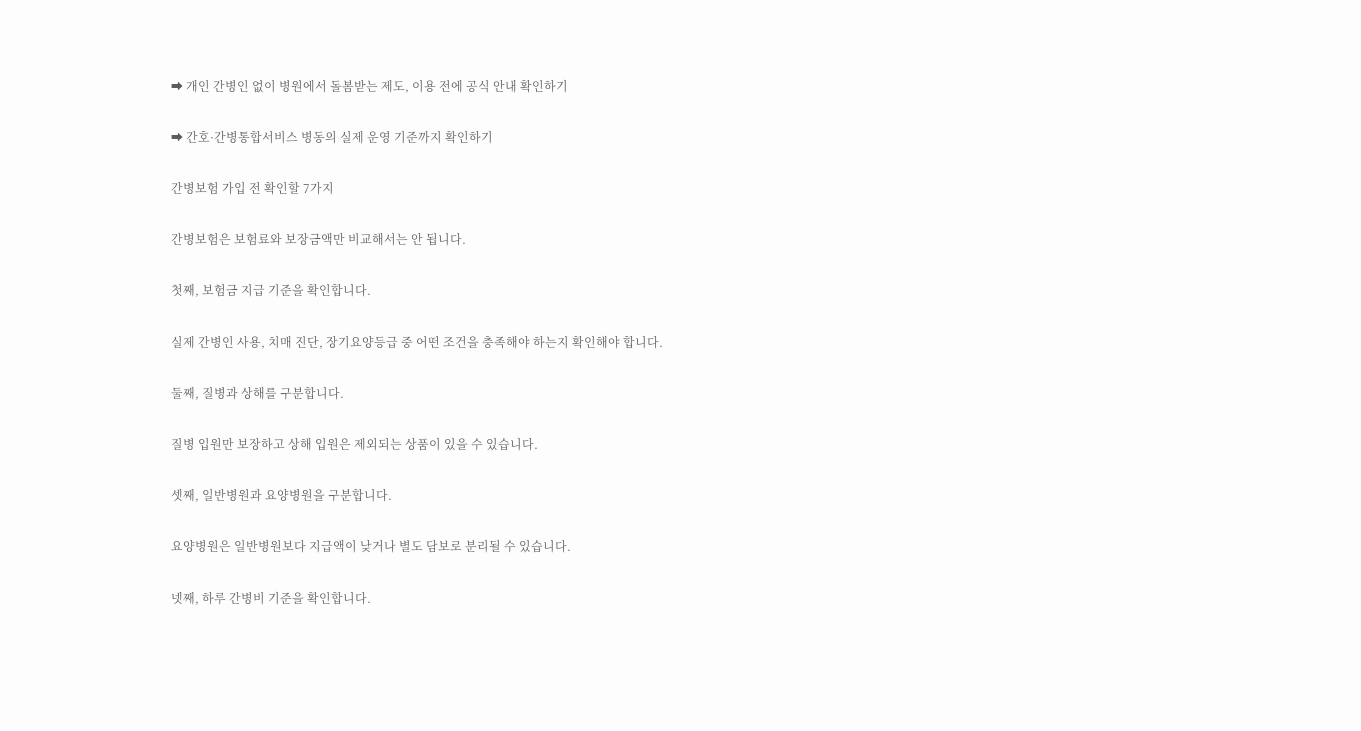➡ 개인 간병인 없이 병원에서 돌봄받는 제도, 이용 전에 공식 안내 확인하기

➡ 간호·간병통합서비스 병동의 실제 운영 기준까지 확인하기

간병보험 가입 전 확인할 7가지

간병보험은 보험료와 보장금액만 비교해서는 안 됩니다.

첫째, 보험금 지급 기준을 확인합니다.

실제 간병인 사용, 치매 진단, 장기요양등급 중 어떤 조건을 충족해야 하는지 확인해야 합니다.

둘째, 질병과 상해를 구분합니다.

질병 입원만 보장하고 상해 입원은 제외되는 상품이 있을 수 있습니다.

셋째, 일반병원과 요양병원을 구분합니다.

요양병원은 일반병원보다 지급액이 낮거나 별도 담보로 분리될 수 있습니다.

넷째, 하루 간병비 기준을 확인합니다.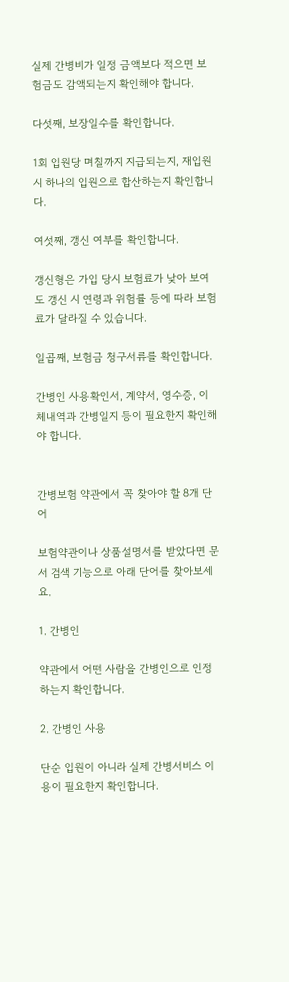실제 간병비가 일정 금액보다 적으면 보험금도 감액되는지 확인해야 합니다.

다섯째, 보장일수를 확인합니다.

1회 입원당 며칠까지 지급되는지, 재입원 시 하나의 입원으로 합산하는지 확인합니다.

여섯째, 갱신 여부를 확인합니다.

갱신형은 가입 당시 보험료가 낮아 보여도 갱신 시 연령과 위험률 등에 따라 보험료가 달라질 수 있습니다.

일곱째, 보험금 청구서류를 확인합니다.

간병인 사용확인서, 계약서, 영수증, 이체내역과 간병일지 등이 필요한지 확인해야 합니다.


간병보험 약관에서 꼭 찾아야 할 8개 단어

보험약관이나 상품설명서를 받았다면 문서 검색 기능으로 아래 단어를 찾아보세요.

1. 간병인

약관에서 어떤 사람을 간병인으로 인정하는지 확인합니다.

2. 간병인 사용

단순 입원이 아니라 실제 간병서비스 이용이 필요한지 확인합니다.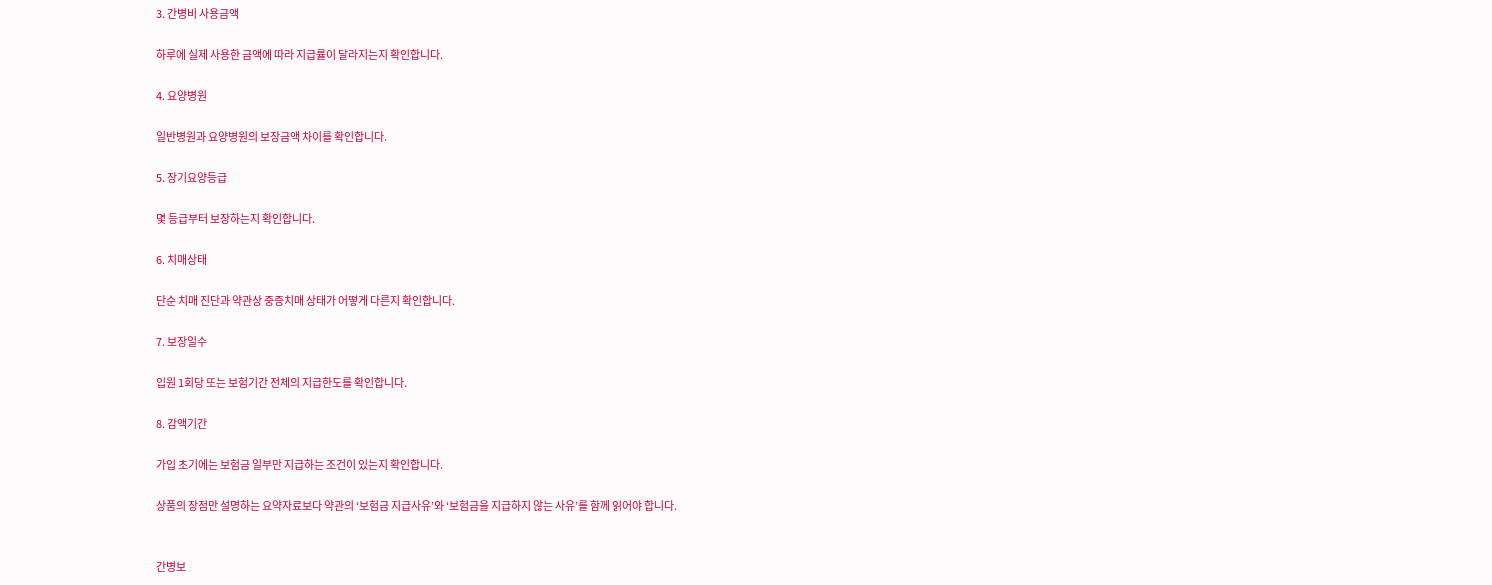3. 간병비 사용금액

하루에 실제 사용한 금액에 따라 지급률이 달라지는지 확인합니다.

4. 요양병원

일반병원과 요양병원의 보장금액 차이를 확인합니다.

5. 장기요양등급

몇 등급부터 보장하는지 확인합니다.

6. 치매상태

단순 치매 진단과 약관상 중증치매 상태가 어떻게 다른지 확인합니다.

7. 보장일수

입원 1회당 또는 보험기간 전체의 지급한도를 확인합니다.

8. 감액기간

가입 초기에는 보험금 일부만 지급하는 조건이 있는지 확인합니다.

상품의 장점만 설명하는 요약자료보다 약관의 ‘보험금 지급사유’와 ‘보험금을 지급하지 않는 사유’를 함께 읽어야 합니다.


간병보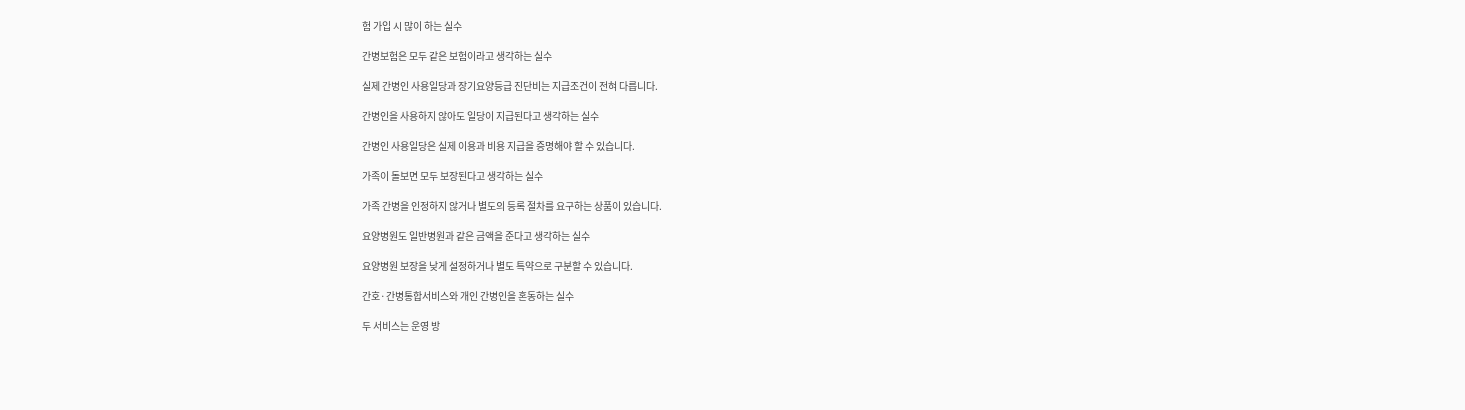험 가입 시 많이 하는 실수

간병보험은 모두 같은 보험이라고 생각하는 실수

실제 간병인 사용일당과 장기요양등급 진단비는 지급조건이 전혀 다릅니다.

간병인을 사용하지 않아도 일당이 지급된다고 생각하는 실수

간병인 사용일당은 실제 이용과 비용 지급을 증명해야 할 수 있습니다.

가족이 돌보면 모두 보장된다고 생각하는 실수

가족 간병을 인정하지 않거나 별도의 등록 절차를 요구하는 상품이 있습니다.

요양병원도 일반병원과 같은 금액을 준다고 생각하는 실수

요양병원 보장을 낮게 설정하거나 별도 특약으로 구분할 수 있습니다.

간호·간병통합서비스와 개인 간병인을 혼동하는 실수

두 서비스는 운영 방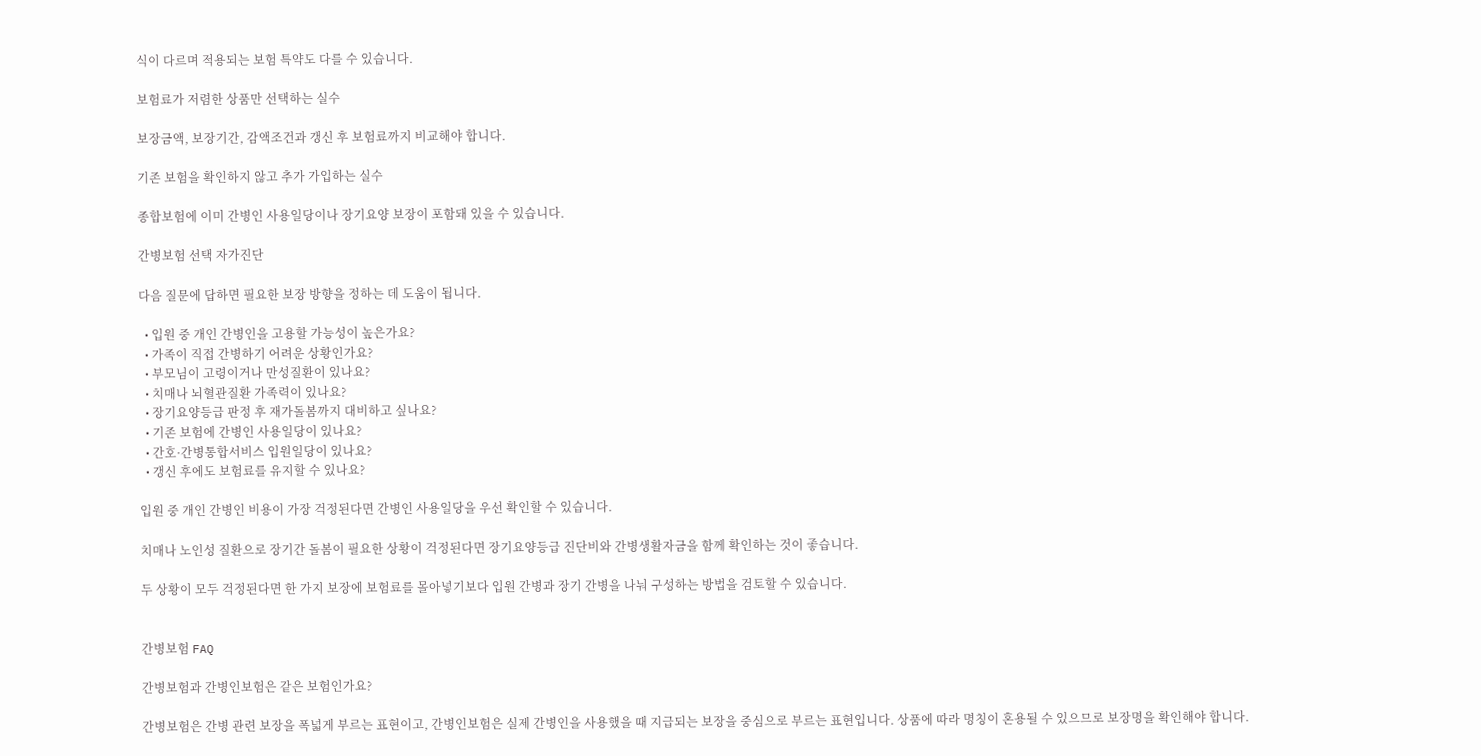식이 다르며 적용되는 보험 특약도 다를 수 있습니다.

보험료가 저렴한 상품만 선택하는 실수

보장금액, 보장기간, 감액조건과 갱신 후 보험료까지 비교해야 합니다.

기존 보험을 확인하지 않고 추가 가입하는 실수

종합보험에 이미 간병인 사용일당이나 장기요양 보장이 포함돼 있을 수 있습니다.

간병보험 선택 자가진단

다음 질문에 답하면 필요한 보장 방향을 정하는 데 도움이 됩니다.

  • 입원 중 개인 간병인을 고용할 가능성이 높은가요?
  • 가족이 직접 간병하기 어려운 상황인가요?
  • 부모님이 고령이거나 만성질환이 있나요?
  • 치매나 뇌혈관질환 가족력이 있나요?
  • 장기요양등급 판정 후 재가돌봄까지 대비하고 싶나요?
  • 기존 보험에 간병인 사용일당이 있나요?
  • 간호·간병통합서비스 입원일당이 있나요?
  • 갱신 후에도 보험료를 유지할 수 있나요?

입원 중 개인 간병인 비용이 가장 걱정된다면 간병인 사용일당을 우선 확인할 수 있습니다.

치매나 노인성 질환으로 장기간 돌봄이 필요한 상황이 걱정된다면 장기요양등급 진단비와 간병생활자금을 함께 확인하는 것이 좋습니다.

두 상황이 모두 걱정된다면 한 가지 보장에 보험료를 몰아넣기보다 입원 간병과 장기 간병을 나눠 구성하는 방법을 검토할 수 있습니다.


간병보험 FAQ

간병보험과 간병인보험은 같은 보험인가요?

간병보험은 간병 관련 보장을 폭넓게 부르는 표현이고, 간병인보험은 실제 간병인을 사용했을 때 지급되는 보장을 중심으로 부르는 표현입니다. 상품에 따라 명칭이 혼용될 수 있으므로 보장명을 확인해야 합니다.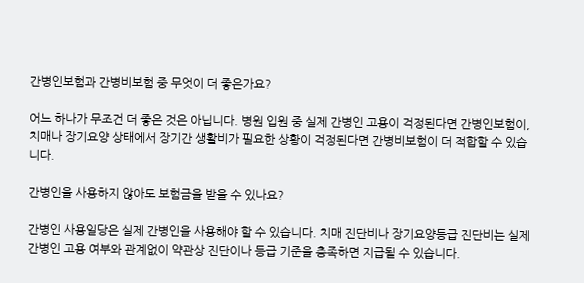간병인보험과 간병비보험 중 무엇이 더 좋은가요?

어느 하나가 무조건 더 좋은 것은 아닙니다. 병원 입원 중 실제 간병인 고용이 걱정된다면 간병인보험이, 치매나 장기요양 상태에서 장기간 생활비가 필요한 상황이 걱정된다면 간병비보험이 더 적합할 수 있습니다.

간병인을 사용하지 않아도 보험금을 받을 수 있나요?

간병인 사용일당은 실제 간병인을 사용해야 할 수 있습니다. 치매 진단비나 장기요양등급 진단비는 실제 간병인 고용 여부와 관계없이 약관상 진단이나 등급 기준을 충족하면 지급될 수 있습니다.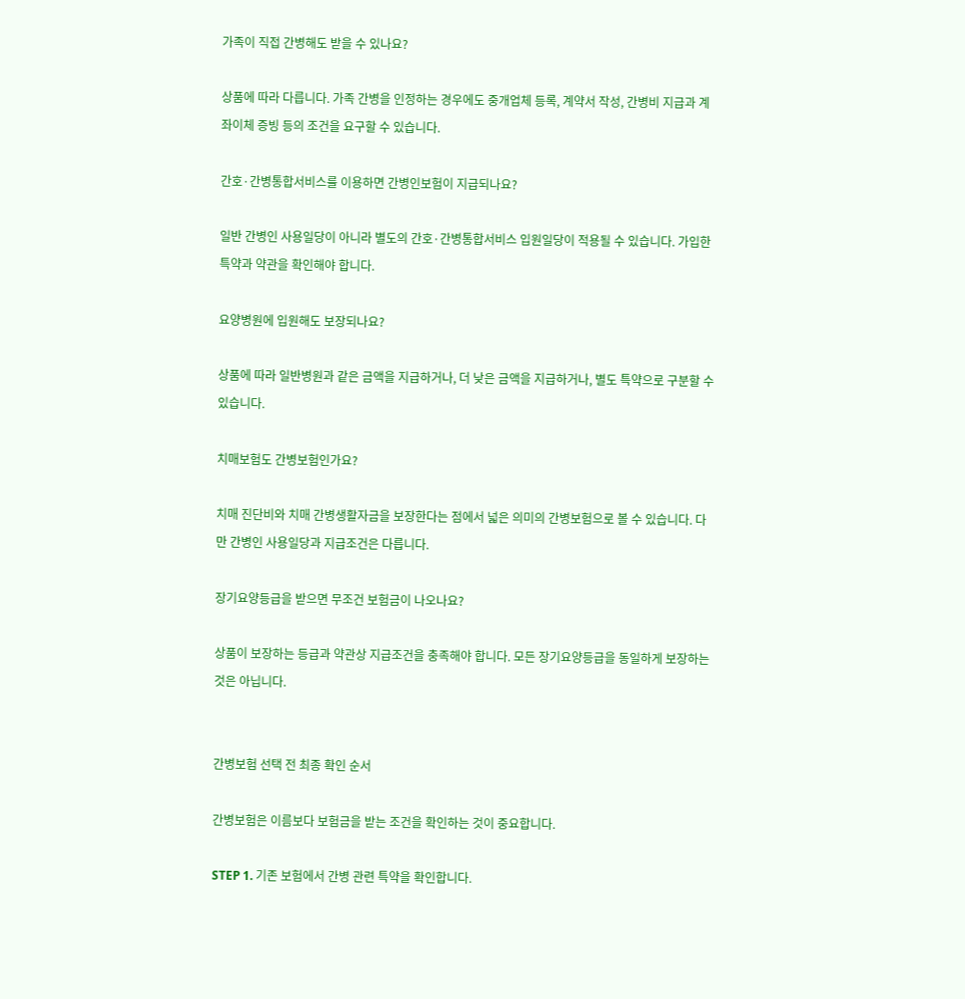가족이 직접 간병해도 받을 수 있나요?

상품에 따라 다릅니다. 가족 간병을 인정하는 경우에도 중개업체 등록, 계약서 작성, 간병비 지급과 계좌이체 증빙 등의 조건을 요구할 수 있습니다.

간호·간병통합서비스를 이용하면 간병인보험이 지급되나요?

일반 간병인 사용일당이 아니라 별도의 간호·간병통합서비스 입원일당이 적용될 수 있습니다. 가입한 특약과 약관을 확인해야 합니다.

요양병원에 입원해도 보장되나요?

상품에 따라 일반병원과 같은 금액을 지급하거나, 더 낮은 금액을 지급하거나, 별도 특약으로 구분할 수 있습니다.

치매보험도 간병보험인가요?

치매 진단비와 치매 간병생활자금을 보장한다는 점에서 넓은 의미의 간병보험으로 볼 수 있습니다. 다만 간병인 사용일당과 지급조건은 다릅니다.

장기요양등급을 받으면 무조건 보험금이 나오나요?

상품이 보장하는 등급과 약관상 지급조건을 충족해야 합니다. 모든 장기요양등급을 동일하게 보장하는 것은 아닙니다.


간병보험 선택 전 최종 확인 순서

간병보험은 이름보다 보험금을 받는 조건을 확인하는 것이 중요합니다.

STEP 1. 기존 보험에서 간병 관련 특약을 확인합니다.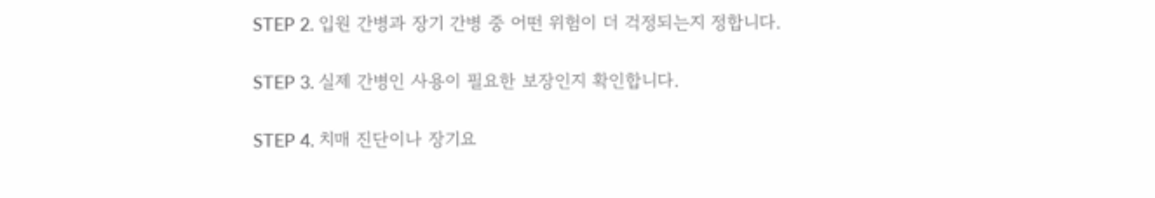STEP 2. 입원 간병과 장기 간병 중 어떤 위험이 더 걱정되는지 정합니다.

STEP 3. 실제 간병인 사용이 필요한 보장인지 확인합니다.

STEP 4. 치매 진단이나 장기요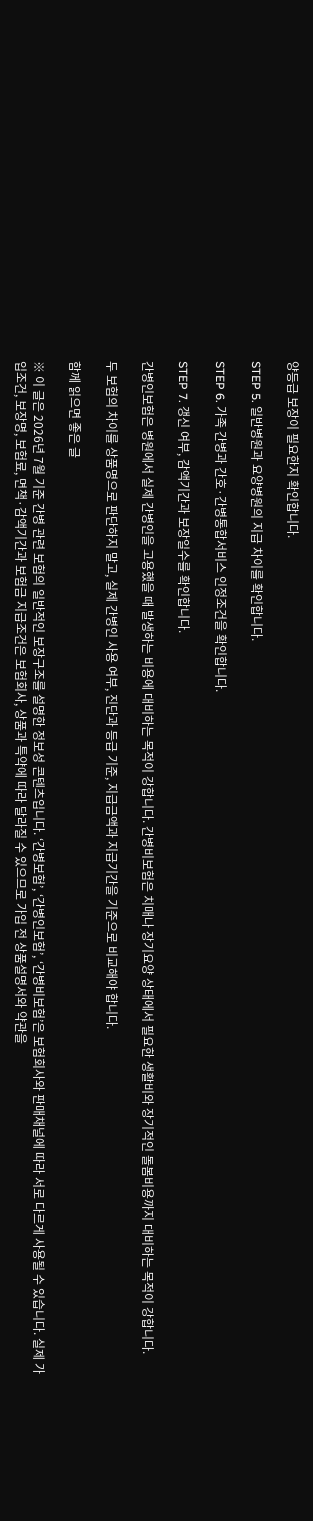양등급 보장이 필요한지 확인합니다.

STEP 5. 일반병원과 요양병원의 지급 차이를 확인합니다.

STEP 6. 가족 간병과 간호·간병통합서비스 인정조건을 확인합니다.

STEP 7. 갱신 여부, 감액기간과 보장일수를 확인합니다.

간병인보험은 병원에서 실제 간병인을 고용했을 때 발생하는 비용에 대비하는 목적이 강합니다. 간병비보험은 치매나 장기요양 상태에서 필요한 생활비와 장기적인 돌봄비용까지 대비하는 목적이 강합니다.

두 보험의 차이를 상품명으로 판단하지 말고, 실제 간병인 사용 여부, 진단과 등급 기준, 지급금액과 지급기간을 기준으로 비교해야 합니다.

함께 읽으면 좋은 글

※ 이 글은 2026년 7월 기준 간병 관련 보험의 일반적인 보장구조를 설명한 정보성 콘텐츠입니다. ‘간병보험’, ‘간병인보험’, ‘간병비보험’은 보험회사와 판매채널에 따라 서로 다르게 사용될 수 있습니다. 실제 가입조건, 보장명, 보험료, 면책·감액기간과 보험금 지급조건은 보험회사, 상품과 특약에 따라 달라질 수 있으므로 가입 전 상품설명서와 약관을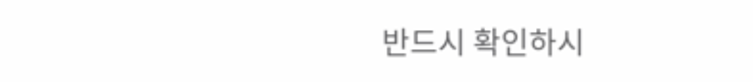반드시 확인하시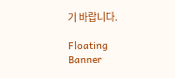기 바랍니다.

Floating Banner